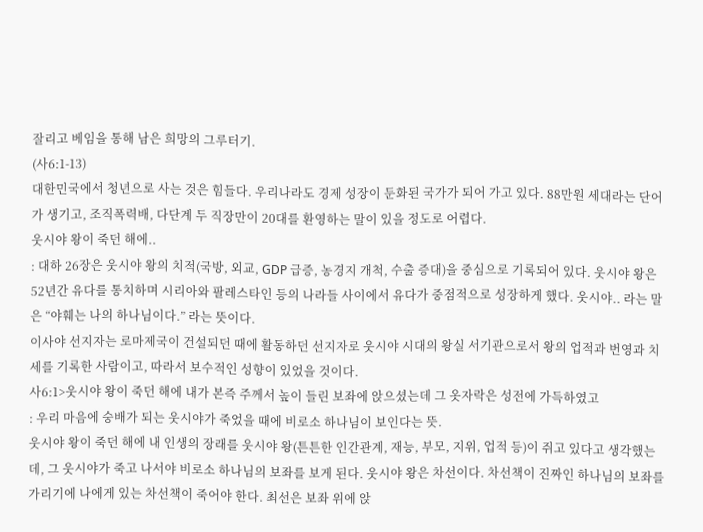잘리고 베임을 통해 남은 희망의 그루터기.
(사6:1-13)
대한민국에서 청년으로 사는 것은 힘들다. 우리나라도 경제 성장이 둔화된 국가가 되어 가고 있다. 88만원 세대라는 단어가 생기고, 조직폭력배, 다단계 두 직장만이 20대를 환영하는 말이 있을 정도로 어렵다.
웃시야 왕이 죽던 해에..
: 대하 26장은 웃시야 왕의 치적(국방, 외교, GDP 급증, 농경지 개척, 수출 증대)을 중심으로 기록되어 있다. 웃시야 왕은 52년간 유다를 통치하며 시리아와 팔레스타인 등의 나라들 사이에서 유다가 중점적으로 성장하게 했다. 웃시야.. 라는 말은 “야훼는 나의 하나님이다.” 라는 뜻이다.
이사야 선지자는 로마제국이 건설되던 때에 활동하던 선지자로 웃시야 시대의 왕실 서기관으로서 왕의 업적과 번영과 치세를 기록한 사람이고, 따라서 보수적인 성향이 있었을 것이다.
사6:1>웃시야 왕이 죽던 해에 내가 본즉 주께서 높이 들린 보좌에 앉으셨는데 그 옷자락은 성전에 가득하였고
: 우리 마음에 숭배가 되는 웃시야가 죽었을 때에 비로소 하나님이 보인다는 뜻.
웃시야 왕이 죽던 해에 내 인생의 장래를 웃시야 왕(튼튼한 인간관계, 재능, 부모, 지위, 업적 등)이 쥐고 있다고 생각했는데, 그 웃시야가 죽고 나서야 비로소 하나님의 보좌를 보게 된다. 웃시야 왕은 차선이다. 차선책이 진짜인 하나님의 보좌를 가리기에 나에게 있는 차선책이 죽어야 한다. 최선은 보좌 위에 앉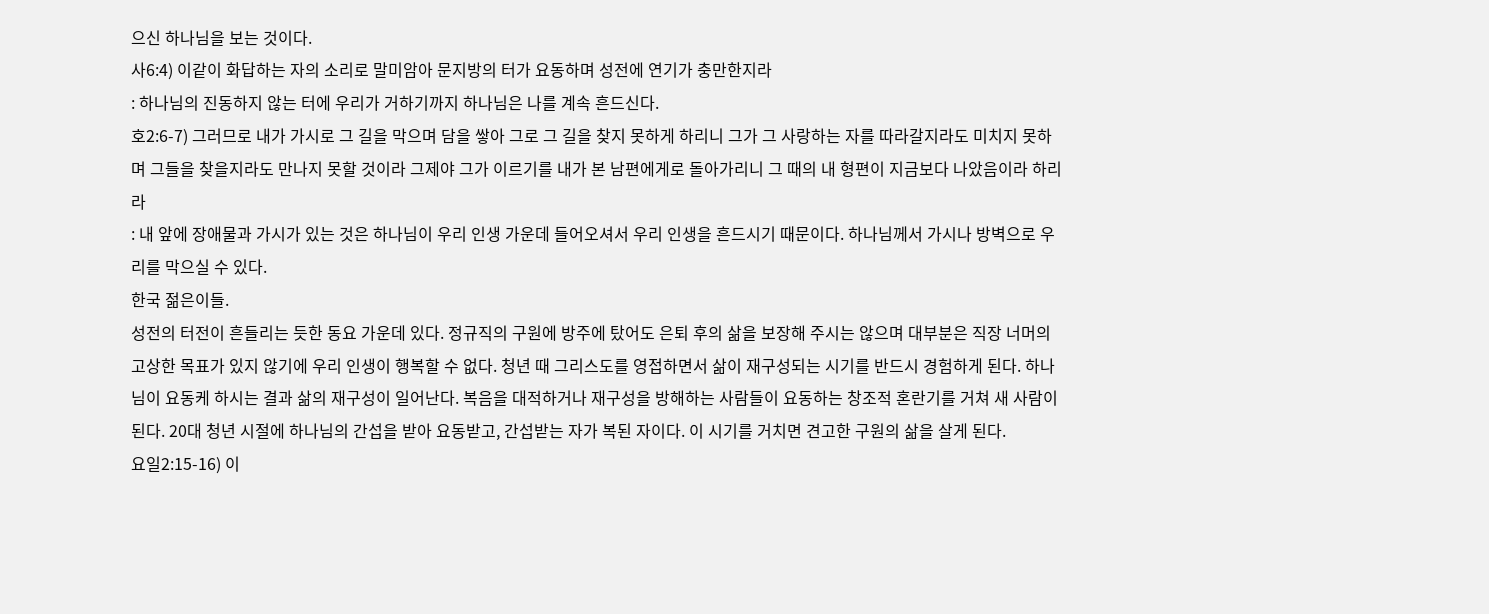으신 하나님을 보는 것이다.
사6:4) 이같이 화답하는 자의 소리로 말미암아 문지방의 터가 요동하며 성전에 연기가 충만한지라
: 하나님의 진동하지 않는 터에 우리가 거하기까지 하나님은 나를 계속 흔드신다.
호2:6-7) 그러므로 내가 가시로 그 길을 막으며 담을 쌓아 그로 그 길을 찾지 못하게 하리니 그가 그 사랑하는 자를 따라갈지라도 미치지 못하며 그들을 찾을지라도 만나지 못할 것이라 그제야 그가 이르기를 내가 본 남편에게로 돌아가리니 그 때의 내 형편이 지금보다 나았음이라 하리라
: 내 앞에 장애물과 가시가 있는 것은 하나님이 우리 인생 가운데 들어오셔서 우리 인생을 흔드시기 때문이다. 하나님께서 가시나 방벽으로 우리를 막으실 수 있다.
한국 젊은이들.
성전의 터전이 흔들리는 듯한 동요 가운데 있다. 정규직의 구원에 방주에 탔어도 은퇴 후의 삶을 보장해 주시는 않으며 대부분은 직장 너머의 고상한 목표가 있지 않기에 우리 인생이 행복할 수 없다. 청년 때 그리스도를 영접하면서 삶이 재구성되는 시기를 반드시 경험하게 된다. 하나님이 요동케 하시는 결과 삶의 재구성이 일어난다. 복음을 대적하거나 재구성을 방해하는 사람들이 요동하는 창조적 혼란기를 거쳐 새 사람이 된다. 20대 청년 시절에 하나님의 간섭을 받아 요동받고, 간섭받는 자가 복된 자이다. 이 시기를 거치면 견고한 구원의 삶을 살게 된다.
요일2:15-16) 이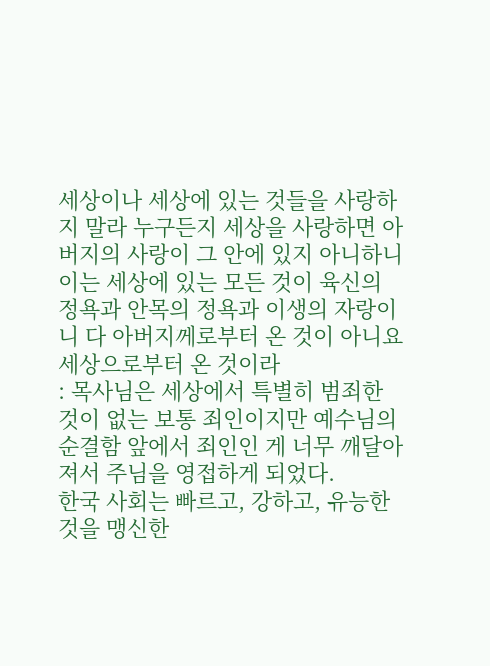세상이나 세상에 있는 것들을 사랑하지 말라 누구든지 세상을 사랑하면 아버지의 사랑이 그 안에 있지 아니하니 이는 세상에 있는 모든 것이 육신의 정욕과 안목의 정욕과 이생의 자랑이니 다 아버지께로부터 온 것이 아니요 세상으로부터 온 것이라
: 목사님은 세상에서 특별히 범죄한 것이 없는 보통 죄인이지만 예수님의 순결함 앞에서 죄인인 게 너무 깨달아져서 주님을 영접하게 되었다.
한국 사회는 빠르고, 강하고, 유능한 것을 맹신한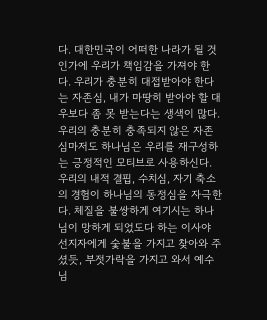다. 대한민국이 어떠한 나라가 될 것인가에 우리가 책임감을 가져야 한다. 우리가 충분히 대접받아야 한다는 자존심, 내가 마땅히 받아야 할 대우보다 좀 못 받는다는 생색이 많다. 우리의 충분히 충족되지 않은 자존심마저도 하나님은 우리를 재구성하는 긍정적인 모티브로 사용하신다. 우리의 내적 결핍, 수치심, 자기 축소의 경험이 하나님의 동정심을 자극한다. 체질을 불쌍하게 여기시는 하나님이 망하게 되었도다 하는 이사야 선지자에게 숯불을 가지고 찾아와 주셨듯, 부젓가락을 가지고 와서 예수님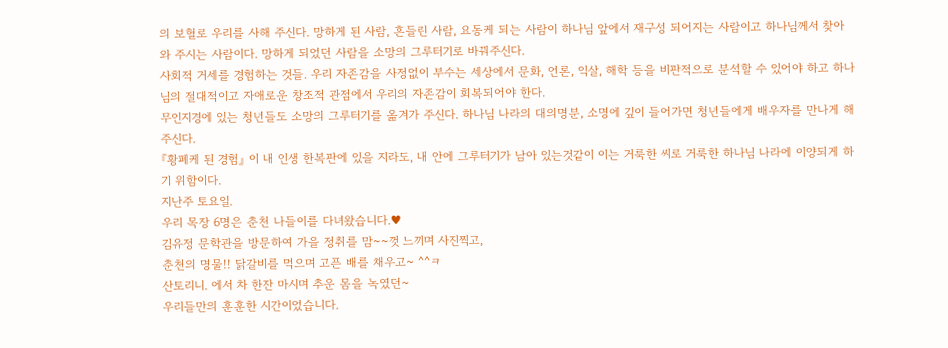의 보혈로 우리를 사해 주신다. 망하게 된 사람, 흔들린 사람, 요동케 되는 사람이 하나님 앞에서 재구성 되어지는 사람이고 하나님께서 찾아와 주시는 사람이다. 망하게 되었던 사람을 소망의 그루터기로 바꿔주신다.
사회적 거세를 경험하는 것들. 우리 자존감을 사정없이 부수는 세상에서 문화, 언론, 익살, 해학 등을 비판적으로 분석할 수 있어야 하고 하나님의 절대적이고 자애로운 창조적 관점에서 우리의 자존감이 회복되어야 한다.
무인지경에 있는 청년들도 소망의 그루터기를 옮겨가 주신다. 하나님 나라의 대의명분, 소명에 깊이 들어가면 청년들에게 배우자를 만나게 해주신다.
『황폐케 된 경험』 이 내 인생 한복판에 있을 지라도, 내 안에 그루터기가 남아 있는것같이 이는 거룩한 씨로 거룩한 하나님 나라에 이양되게 하기 위함이다.
지난주 토요일.
우리 목장 6명은 춘천 나들이를 다녀왔습니다.♥
김유정 문학관을 방문하여 가을 정취를 맘~~껏 느끼며 사진찍고,
춘천의 명물!! 닭갈비를 먹으며 고픈 배를 채우고~ ^^ㅋ
산토리니. 에서 차 한잔 마시며 추운 몸을 녹였던~
우리들만의 훈훈한 시간이었습니다.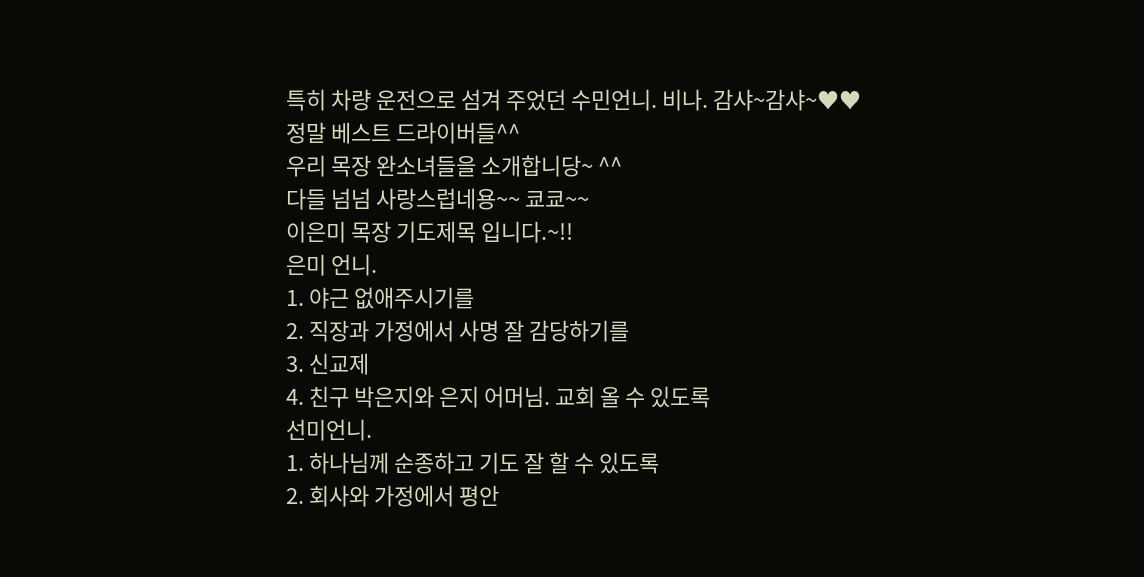특히 차량 운전으로 섬겨 주었던 수민언니. 비나. 감샤~감샤~♥♥
정말 베스트 드라이버들^^
우리 목장 완소녀들을 소개합니당~ ^^
다들 넘넘 사랑스럽네용~~ 쿄쿄~~
이은미 목장 기도제목 입니다.~!!
은미 언니.
1. 야근 없애주시기를
2. 직장과 가정에서 사명 잘 감당하기를
3. 신교제
4. 친구 박은지와 은지 어머님. 교회 올 수 있도록
선미언니.
1. 하나님께 순종하고 기도 잘 할 수 있도록
2. 회사와 가정에서 평안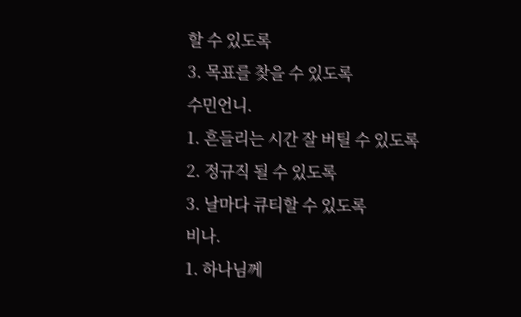할 수 있도록
3. 목표를 찾을 수 있도록
수민언니.
1. 흔들리는 시간 잘 버틸 수 있도록
2. 정규직 될 수 있도록
3. 날마다 큐티할 수 있도록
비나.
1. 하나님께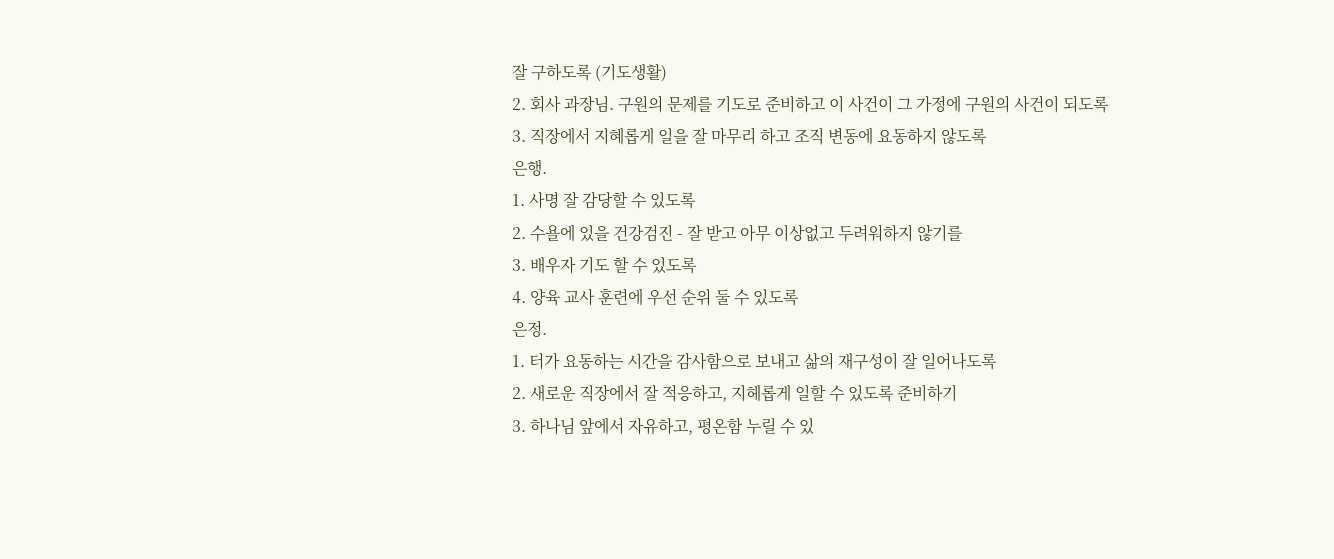잘 구하도록 (기도생활)
2. 회사 과장님. 구원의 문제를 기도로 준비하고 이 사건이 그 가정에 구원의 사건이 되도록
3. 직장에서 지혜롭게 일을 잘 마무리 하고 조직 변동에 요동하지 않도록
은행.
1. 사명 잘 감당할 수 있도록
2. 수욜에 있을 건강검진 - 잘 받고 아무 이상없고 두려워하지 않기를
3. 배우자 기도 할 수 있도록
4. 양육 교사 훈련에 우선 순위 둘 수 있도록
은정.
1. 터가 요동하는 시간을 감사함으로 보내고 삶의 재구성이 잘 일어나도록
2. 새로운 직장에서 잘 적응하고, 지헤롭게 일할 수 있도록 준비하기
3. 하나님 앞에서 자유하고, 평온함 누릴 수 있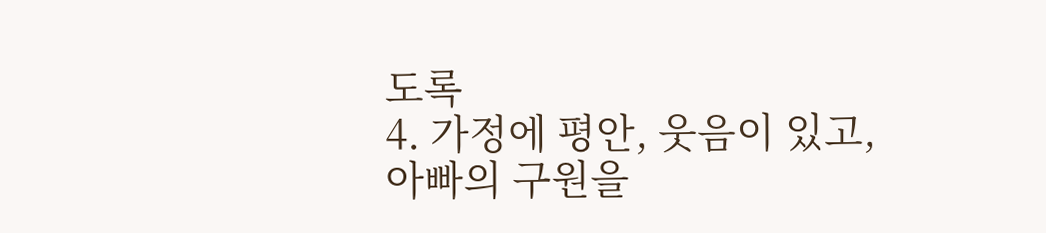도록
4. 가정에 평안, 웃음이 있고, 아빠의 구원을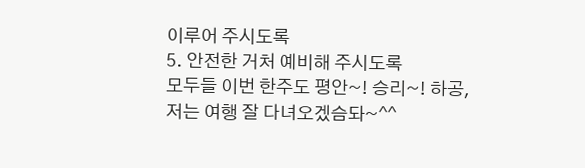이루어 주시도록
5. 안전한 거처 예비해 주시도록
모두들 이번 한주도 평안~! 승리~! 하공,
저는 여행 잘 다녀오겠슴돠~^^